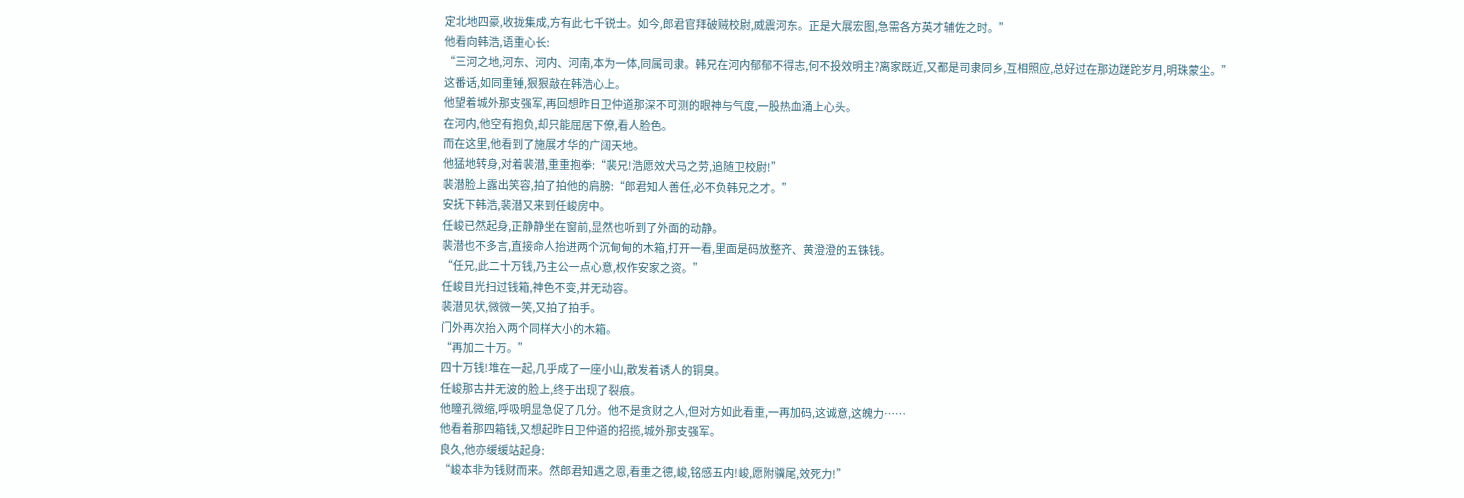定北地四豪,收拢集成,方有此七千锐士。如今,郎君官拜破贼校尉,威震河东。正是大展宏图,急需各方英才辅佐之时。”
他看向韩浩,语重心长:
“三河之地,河东、河内、河南,本为一体,同属司隶。韩兄在河内郁郁不得志,何不投效明主?离家既近,又都是司隶同乡,互相照应,总好过在那边蹉跎岁月,明珠蒙尘。”
这番话,如同重锤,狠狠敲在韩浩心上。
他望着城外那支强军,再回想昨日卫仲道那深不可测的眼神与气度,一股热血涌上心头。
在河内,他空有抱负,却只能屈居下僚,看人脸色。
而在这里,他看到了施展才华的广阔天地。
他猛地转身,对着裴潜,重重抱拳:“裴兄!浩愿效犬马之劳,追随卫校尉!”
裴潜脸上露出笑容,拍了拍他的肩膀:“郎君知人善任,必不负韩兄之才。”
安抚下韩浩,裴潜又来到任峻房中。
任峻已然起身,正静静坐在窗前,显然也听到了外面的动静。
裴潜也不多言,直接命人抬进两个沉甸甸的木箱,打开一看,里面是码放整齐、黄澄澄的五铢钱。
“任兄,此二十万钱,乃主公一点心意,权作安家之资。”
任峻目光扫过钱箱,神色不变,并无动容。
裴潜见状,微微一笑,又拍了拍手。
门外再次抬入两个同样大小的木箱。
“再加二十万。”
四十万钱!堆在一起,几乎成了一座小山,散发着诱人的铜臭。
任峻那古井无波的脸上,终于出现了裂痕。
他瞳孔微缩,呼吸明显急促了几分。他不是贪财之人,但对方如此看重,一再加码,这诚意,这魄力……
他看着那四箱钱,又想起昨日卫仲道的招揽,城外那支强军。
良久,他亦缓缓站起身:
“峻本非为钱财而来。然郎君知遇之恩,看重之德,峻,铭感五内!峻,愿附骥尾,效死力!”